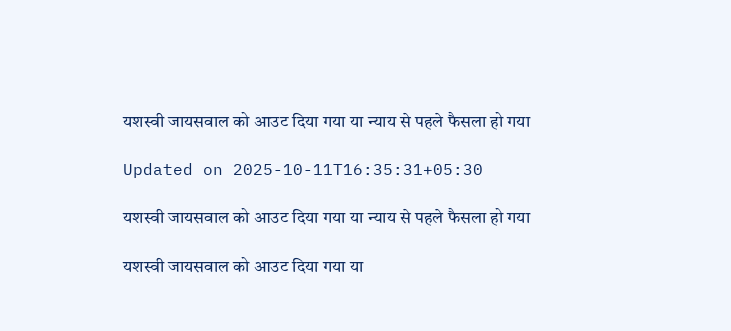यशस्वी जायसवाल को आउट दिया गया या न्याय से पहले फैसला हो गया

Updated on 2025-10-11T16:35:31+05:30

यशस्वी जायसवाल को आउट दिया गया या न्याय से पहले फैसला हो गया

यशस्वी जायसवाल को आउट दिया गया या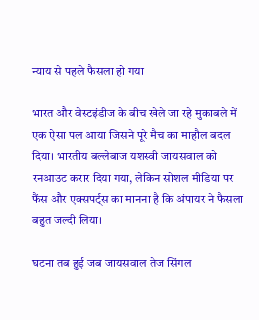न्याय से पहले फैसला हो गया

भारत और वेस्टइंडीज के बीच खेले जा रहे मुकाबले में एक ऐसा पल आया जिसने पूरे मैच का माहौल बदल दिया। भारतीय बल्लेबाज यशस्वी जायसवाल को रनआउट करार दिया गया, लेकिन सोशल मीडिया पर फैंस और एक्सपर्ट्स का मानना है कि अंपायर ने फैसला बहुत जल्दी लिया।

घटना तब हुई जब जायसवाल तेज सिंगल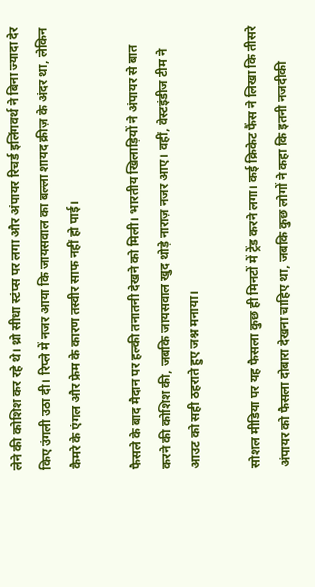लेने की कोशिश कर रहे थे। थ्रो सीधा स्टंप्स पर लगा और अंपायर रिचर्ड इलिंगवर्थ ने बिना ज्यादा देर किए उंगली उठा दी। रिप्ले में नजर आया कि जायसवाल का बल्ला शायद क्रीज़ के अंदर था, लेकिन कैमरे के एंगल और फ्रेम के कारण तस्वीर साफ नहीं हो पाई।

फैसले के बाद मैदान पर हल्की तनातनी देखने को मिली। भारतीय खिलाड़ियों ने अंपायर से बात करने की कोशिश की, जबकि जायसवाल खुद थोड़े नाराज़ नजर आए। वहीं, वेस्टइंडीज टीम ने आउट को सही ठहराते हुए जश्न मनाया।

सोशल मीडिया पर यह फैसला कुछ ही मिनटों में ट्रेंड करने लगा। कई क्रिकेट फैंस ने लिखा कि तीसरे अंपायर को फैसला दोबारा देखना चाहिए था, जबकि कुछ लोगों ने कहा कि इतनी नजदीकी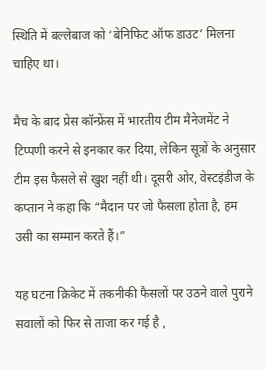स्थिति में बल्लेबाज को ‘बेनिफिट ऑफ डाउट’ मिलना चाहिए था।

मैच के बाद प्रेस कॉन्फ्रेंस में भारतीय टीम मैनेजमेंट ने टिप्पणी करने से इनकार कर दिया, लेकिन सूत्रों के अनुसार टीम इस फैसले से खुश नहीं थी। दूसरी ओर, वेस्टइंडीज के कप्तान ने कहा कि “मैदान पर जो फैसला होता है, हम उसी का सम्मान करते हैं।”

यह घटना क्रिकेट में तकनीकी फैसलों पर उठने वाले पुराने सवालों को फिर से ताजा कर गई है ,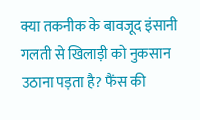क्या तकनीक के बावजूद इंसानी गलती से खिलाड़ी को नुकसान उठाना पड़ता है? फैंस की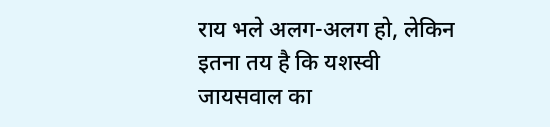राय भले अलग-अलग हो, लेकिन इतना तय है कि यशस्वी जायसवाल का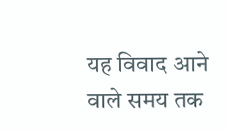यह विवाद आने वाले समय तक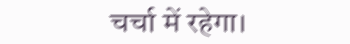चर्चा में रहेगा।